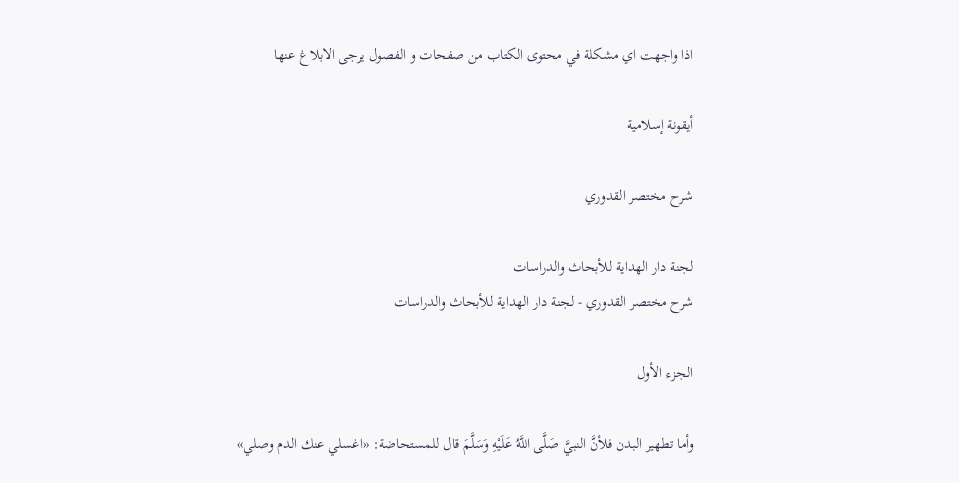اذا واجهت اي مشكلة في محتوى الكتاب من صفحات و الفصول يرجى الابلاغ عنها

أيقونة إسلامية

شرح مختصر القدوري

لجنة دار الهداية للأبحاث والدراسات
شرح مختصر القدوري - لجنة دار الهداية للأبحاث والدراسات

الجزء الأول

وأما تطهير البدن فلأنَّ النبيَّ صَلَّى اللَّهُ عَلَيْهِ وَسَلَّمَ قال للمستحاضة: «اغسلي عنك الدم وصلي»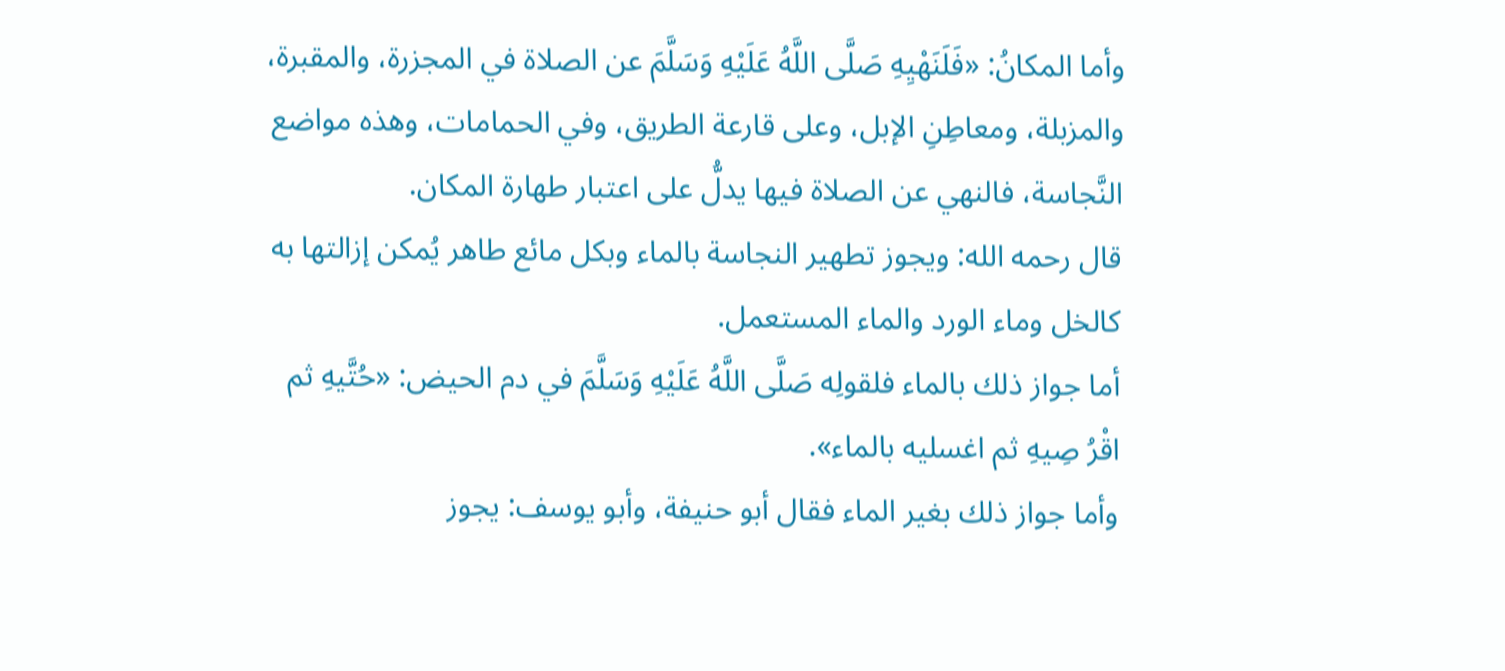وأما المكانُ: «فَلَنَهْيِهِ صَلَّى اللَّهُ عَلَيْهِ وَسَلَّمَ عن الصلاة في المجزرة، والمقبرة، والمزبلة، ومعاطِنِ الإبل، وعلى قارعة الطريق، وفي الحمامات، وهذه مواضع النَّجاسة، فالنهي عن الصلاة فيها يدلُّ على اعتبار طهارة المكان.
قال رحمه الله: ويجوز تطهير النجاسة بالماء وبكل مائع طاهر يُمكن إزالتها به كالخل وماء الورد والماء المستعمل.
أما جواز ذلك بالماء فلقولِه صَلَّى اللَّهُ عَلَيْهِ وَسَلَّمَ في دم الحيض: «حُتَّيهِ ثم اقْرُ صِيهِ ثم اغسليه بالماء».
وأما جواز ذلك بغير الماء فقال أبو حنيفة، وأبو يوسف: يجوز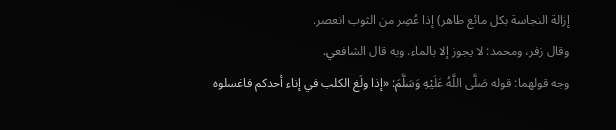إزالة النجاسة بكل مائع طاهر) إذا عُصِر من الثوب انعصر.
وقال زفر، ومحمد: لا يجوز إلا بالماء. وبه قال الشافعي.
وجه قولهما: قوله صَلَّى اللَّهُ عَلَيْهِ وَسَلَّمَ: «إذا ولَغ الكلب في إناء أحدكم فاغسلوه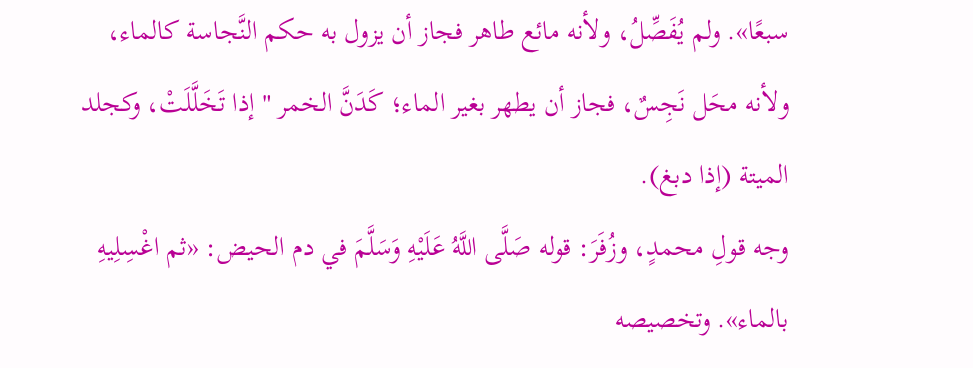سبعًا». ولم يُفَصِّلُ، ولأنه مائع طاهر فجاز أن يزول به حكم النَّجاسة كالماء، ولأنه محَل نَجِسٌ، فجاز أن يطهر بغير الماء؛ كَدَنَّ الخمر " إذا تَخَلَّلَتْ، وكجلد الميتة (إذا دبغ).
وجه قولِ محمدٍ، وزُفَرَ: قوله صَلَّى اللَّهُ عَلَيْهِ وَسَلَّمَ في دم الحيض: «ثم اغْسِلِيهِ بالماء». وتخصيصه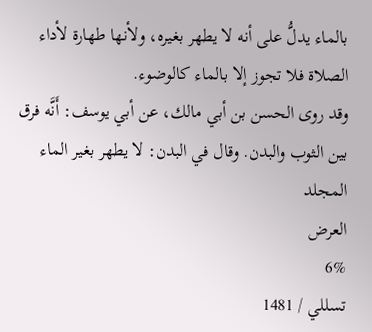بالماء يدلُّ على أنه لا يطهر بغيره، ولأنها طهارة لأداء الصلاة فلا تجوز إلا بالماء كالوضوء.
وقد روى الحسن بن أبي مالك، عن أبي يوسف: أَنَّه فرق بين الثوب والبدن. وقال في البدن: لا يطهر بغير الماء
المجلد
العرض
6%
تسللي / 1481